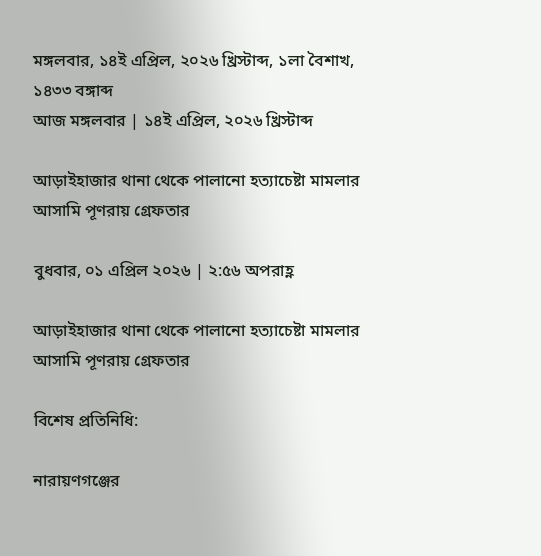মঙ্গলবার, ১৪ই এপ্রিল, ২০২৬ খ্রিস্টাব্দ, ১লা বৈশাখ, ১৪৩৩ বঙ্গাব্দ
আজ মঙ্গলবার | ১৪ই এপ্রিল, ২০২৬ খ্রিস্টাব্দ

আড়াইহাজার থানা থেকে পালানো হত্যাচেষ্টা মামলার আসামি পূণরায় গ্রেফতার

বুধবার, ০১ এপ্রিল ২০২৬ | ২:৫৬ অপরাহ্ণ

আড়াইহাজার থানা থেকে পালানো হত্যাচেষ্টা মামলার আসামি পূণরায় গ্রেফতার

বিশেষ প্রতিনিধি:

নারায়ণগঞ্জের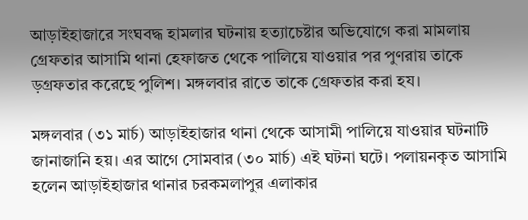আড়াইহাজারে সংঘবদ্ধ হামলার ঘটনায় হত্যাচেষ্টার অভিযোগে করা মামলায় গ্রেফতার আসামি থানা হেফাজত থেকে পালিয়ে যাওয়ার পর পুণরায় তাকে ড়গ্রফতার করেছে পুলিশ। মঙ্গলবার রাতে তাকে গ্রেফতার করা হয।

মঙ্গলবার (৩১ মার্চ) আড়াইহাজার থানা থেকে আসামী পালিয়ে যাওয়ার ঘটনাটি জানাজানি হয়। এর আগে সোমবার (৩০ মার্চ) এই ঘটনা ঘটে। পলায়নকৃত আসামি হলেন আড়াইহাজার থানার চরকমলাপুর এলাকার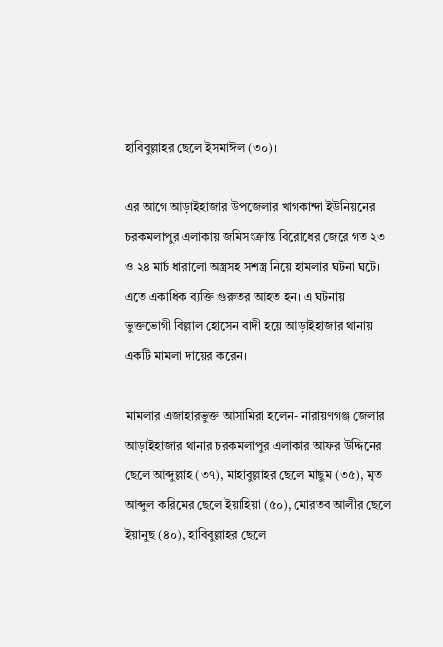হাবিবুল্লাহর ছেলে ইসমাঈল (৩০)।

এর আগে আড়াইহাজার উপজেলার খাগকান্দা ইউনিয়নের চরকমলাপুর এলাকায় জমিসংক্রান্ত বিরোধের জেরে গত ২৩ ও ২৪ মার্চ ধারালো অস্ত্রসহ সশস্ত্র নিয়ে হামলার ঘটনা ঘটে। এতে একাধিক ব্যক্তি গুরুতর আহত হন। এ ঘটনায় ভুক্তভোগী বিল্লাল হোসেন বাদী হয়ে আড়াইহাজার থানায় একটি মামলা দায়ের করেন।

মামলার এজাহারভুক্ত আসামিরা হলেন- নারায়ণগঞ্জ জেলার আড়াইহাজার থানার চরকমলাপুর এলাকার আফর উদ্দিনের ছেলে আব্দুল্লাহ (৩৭), মাহাবুল্লাহর ছেলে মাছুম (৩৫), মৃত আব্দুল করিমের ছেলে ইয়াহিয়া (৫০), মোরতব আলীর ছেলে ইয়ানুছ (৪০), হাবিবুল্লাহর ছেলে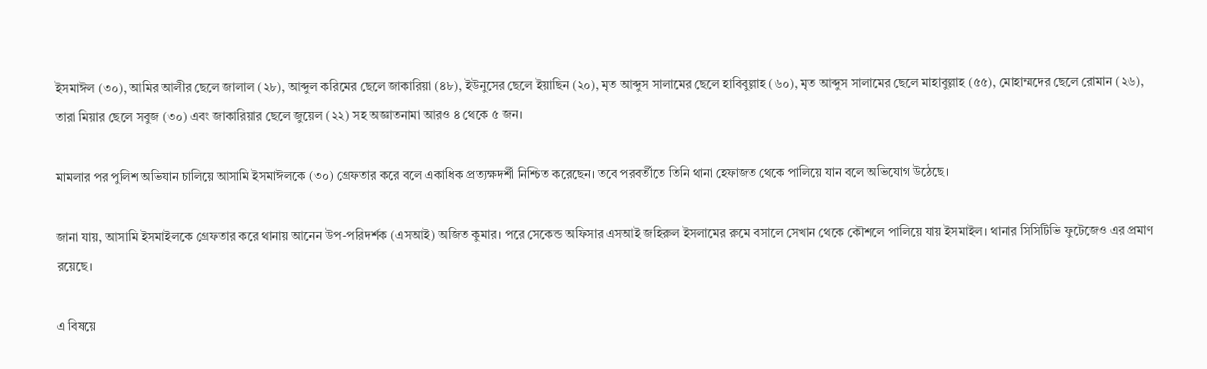ইসমাঈল (৩০), আমির আলীর ছেলে জালাল (২৮), আব্দুল করিমের ছেলে জাকারিয়া (৪৮), ইউনুসের ছেলে ইয়াছিন (২০), মৃত আব্দুস সালামের ছেলে হাবিবুল্লাহ (৬০), মৃত আব্দুস সালামের ছেলে মাহাবুল্লাহ (৫৫), মোহাম্মদের ছেলে রোমান (২৬), তারা মিয়ার ছেলে সবুজ (৩০) এবং জাকারিয়ার ছেলে জুয়েল (২২) সহ অজ্ঞাতনামা আরও ৪ থেকে ৫ জন।

মামলার পর পুলিশ অভিযান চালিয়ে আসামি ইসমাঈলকে (৩০) গ্রেফতার করে বলে একাধিক প্রত্যক্ষদর্শী নিশ্চিত করেছেন। তবে পরবর্তীতে তিনি থানা হেফাজত থেকে পালিয়ে যান বলে অভিযোগ উঠেছে।

জানা যায়, আসামি ইসমাইলকে গ্রেফতার করে থানায় আনেন উপ-পরিদর্শক (এসআই) অজিত কুমার। পরে সেকেন্ড অফিসার এসআই জহিরুল ইসলামের রুমে বসালে সেখান থেকে কৌশলে পালিয়ে যায় ইসমাইল। থানার সিসিটিভি ফুটেজেও এর প্রমাণ রয়েছে।

এ বিষয়ে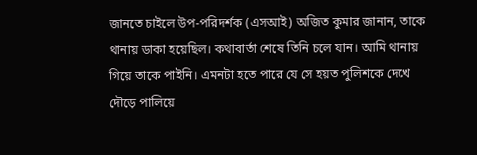জানতে চাইলে উপ-পরিদর্শক (এসআই) অজিত কুমার জানান, তাকে থানায় ডাকা হয়েছিল। কথাবার্তা শেষে তিনি চলে যান। আমি থানায় গিয়ে তাকে পাইনি। এমনটা হতে পারে যে সে হয়ত পুলিশকে দেখে দৌড়ে পালিয়ে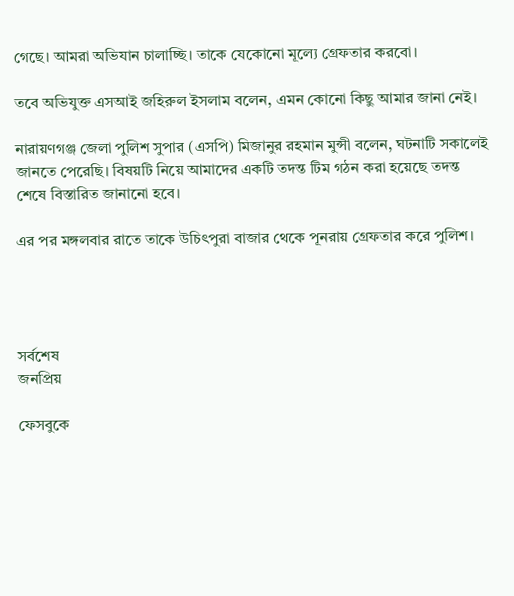গেছে। আমরা অভিযান চালাচ্ছি। তাকে যেকোনো মূল্যে গ্রেফতার করবো।

তবে অভিযুক্ত এসআই জহিরুল ইসলাম বলেন, এমন কোনো কিছু আমার জানা নেই।

নারায়ণগঞ্জ জেলা পুলিশ সুপার (এসপি) মিজানুর রহমান মুন্সী বলেন, ঘটনাটি সকালেই জানতে পেরেছি। বিষয়টি নিয়ে আমাদের একটি তদন্ত টিম গঠন করা হয়েছে তদন্ত শেষে বিস্তারিত জানানো হবে।

এর পর মঙ্গলবার রাতে তাকে উচিৎপুরা বাজার থেকে পূনরায় গ্রেফতার করে পুলিশ।




সর্বশেষ
জনপ্রিয়

ফেসবুকে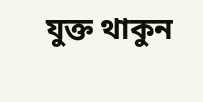যুক্ত থাকুন